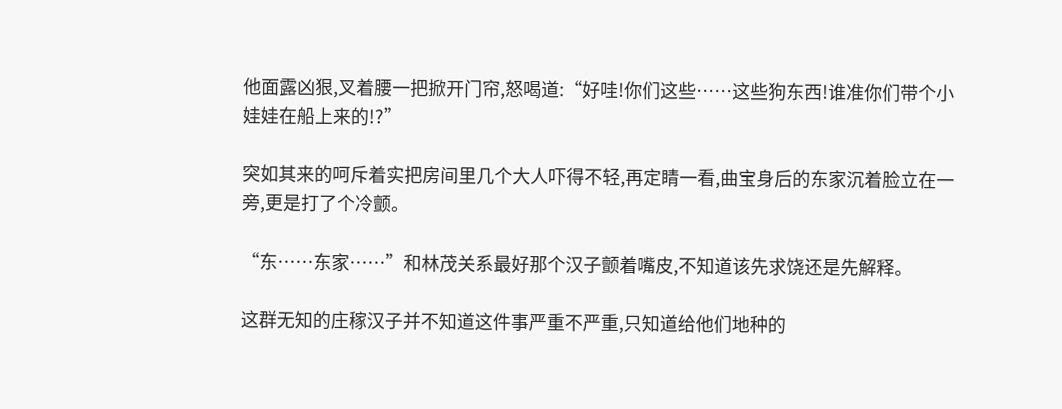他面露凶狠,叉着腰一把掀开门帘,怒喝道:“好哇!你们这些……这些狗东西!谁准你们带个小娃娃在船上来的!?”

突如其来的呵斥着实把房间里几个大人吓得不轻,再定睛一看,曲宝身后的东家沉着脸立在一旁,更是打了个冷颤。

“东……东家……”和林茂关系最好那个汉子颤着嘴皮,不知道该先求饶还是先解释。

这群无知的庄稼汉子并不知道这件事严重不严重,只知道给他们地种的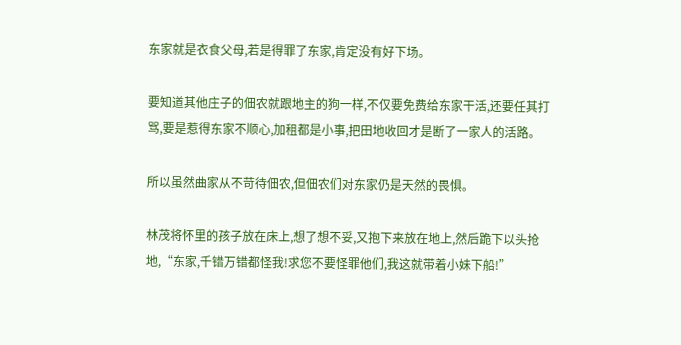东家就是衣食父母,若是得罪了东家,肯定没有好下场。

要知道其他庄子的佃农就跟地主的狗一样,不仅要免费给东家干活,还要任其打骂,要是惹得东家不顺心,加租都是小事,把田地收回才是断了一家人的活路。

所以虽然曲家从不苛待佃农,但佃农们对东家仍是天然的畏惧。

林茂将怀里的孩子放在床上,想了想不妥,又抱下来放在地上,然后跪下以头抢地,“东家,千错万错都怪我!求您不要怪罪他们,我这就带着小妹下船!”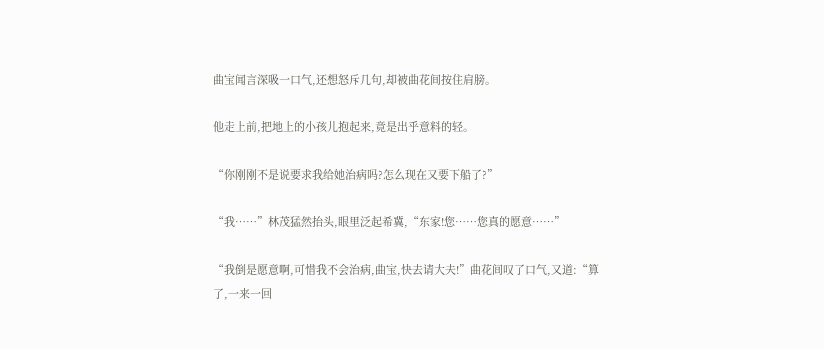曲宝闻言深吸一口气,还想怒斥几句,却被曲花间按住肩膀。

他走上前,把地上的小孩儿抱起来,竟是出乎意料的轻。

“你刚刚不是说要求我给她治病吗?怎么现在又要下船了?”

“我……”林茂猛然抬头,眼里泛起希冀,“东家!您……您真的愿意……”

“我倒是愿意啊,可惜我不会治病,曲宝,快去请大夫!”曲花间叹了口气,又道:“算了,一来一回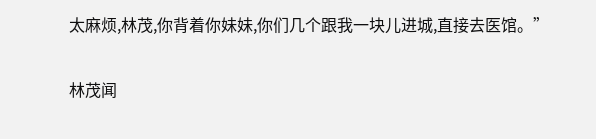太麻烦,林茂,你背着你妹妹,你们几个跟我一块儿进城,直接去医馆。”

林茂闻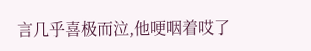言几乎喜极而泣,他哽咽着哎了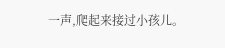一声,爬起来接过小孩儿。